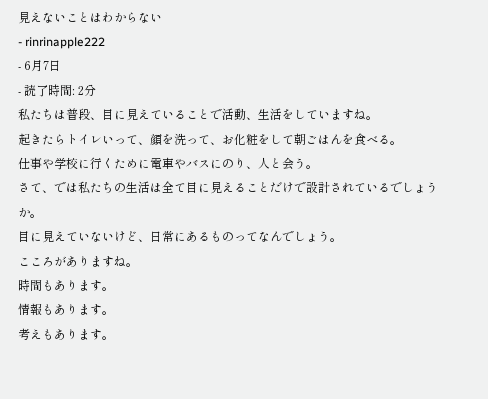見えないことはわからない
- rinrinapple222
- 6月7日
- 読了時間: 2分
私たちは普段、目に見えていることで活動、生活をしていますね。
起きたらトイレいって、顔を洗って、お化粧をして朝ごはんを食べる。
仕事や学校に行くために電車やバスにのり、人と会う。
さて、では私たちの生活は全て目に見えることだけで設計されているでしょうか。
目に見えていないけど、日常にあるものってなんでしょう。
こころがありますね。
時間もあります。
情報もあります。
考えもあります。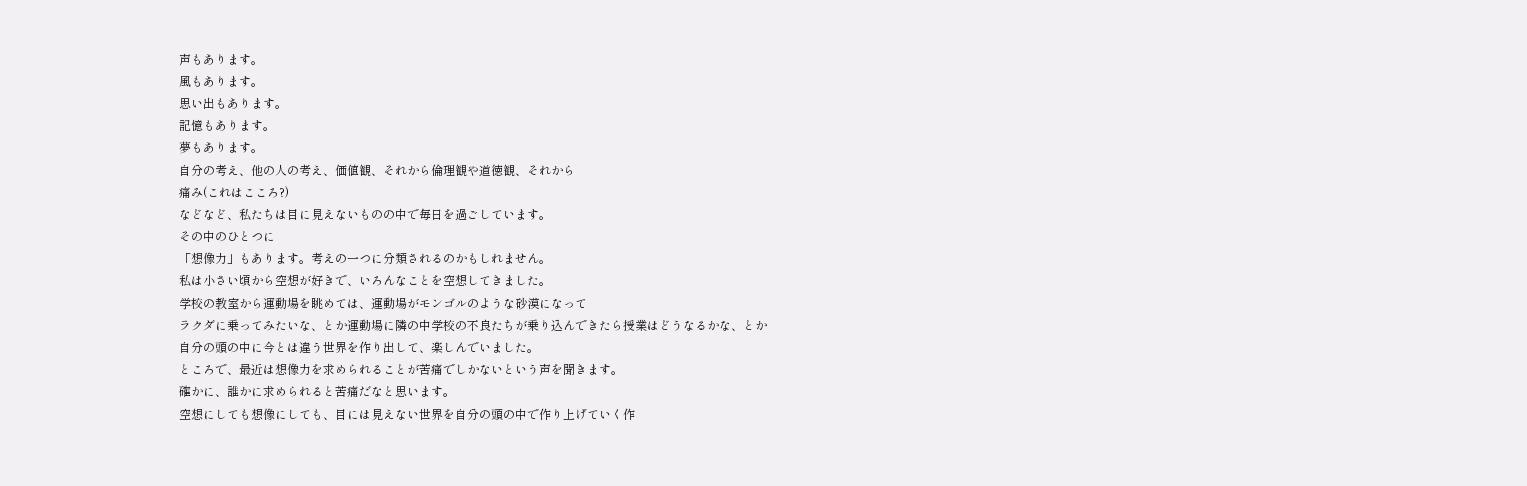声もあります。
風もあります。
思い出もあります。
記憶もあります。
夢もあります。
自分の考え、他の人の考え、価値観、それから倫理観や道徳観、それから
痛み(これはこころ?)
などなど、私たちは目に見えないものの中で毎日を過ごしています。
その中のひとつに
「想像力」もあります。考えの一つに分類されるのかもしれません。
私は小さい頃から空想が好きで、いろんなことを空想してきました。
学校の教室から運動場を眺めては、運動場がモンゴルのような砂漠になって
ラクダに乗ってみたいな、とか運動場に隣の中学校の不良たちが乗り込んできたら授業はどうなるかな、とか
自分の頭の中に今とは違う世界を作り出して、楽しんでいました。
ところで、最近は想像力を求められることが苦痛でしかないという声を聞きます。
確かに、誰かに求められると苦痛だなと思います。
空想にしても想像にしても、目には見えない世界を自分の頭の中で作り上げていく作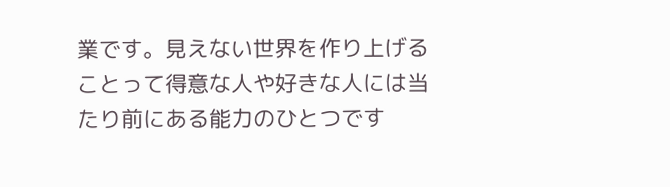業です。見えない世界を作り上げることって得意な人や好きな人には当たり前にある能力のひとつです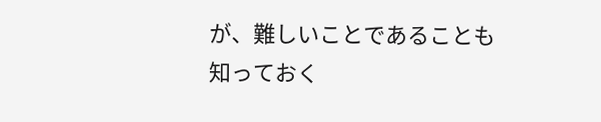が、難しいことであることも知っておく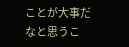ことが大事だなと思うこ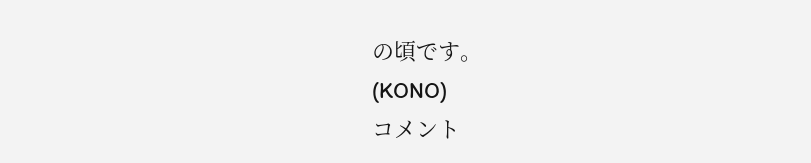の頃です。
(KONO)
コメント